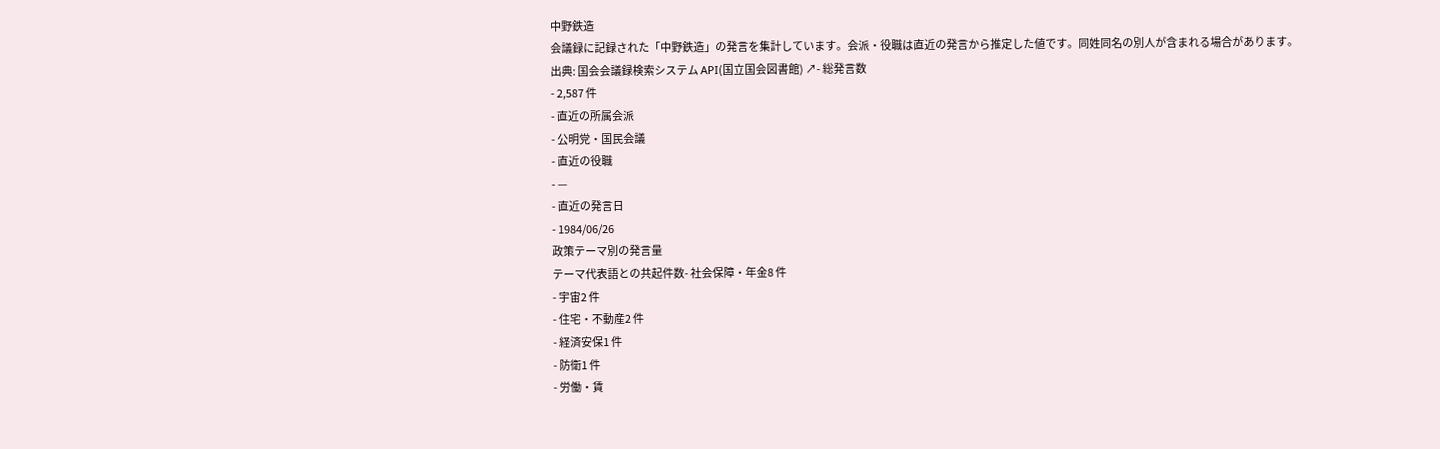中野鉄造
会議録に記録された「中野鉄造」の発言を集計しています。会派・役職は直近の発言から推定した値です。同姓同名の別人が含まれる場合があります。
出典: 国会会議録検索システム API(国立国会図書館) ↗- 総発言数
- 2,587 件
- 直近の所属会派
- 公明党・国民会議
- 直近の役職
- —
- 直近の発言日
- 1984/06/26
政策テーマ別の発言量
テーマ代表語との共起件数- 社会保障・年金8 件
- 宇宙2 件
- 住宅・不動産2 件
- 経済安保1 件
- 防衛1 件
- 労働・賃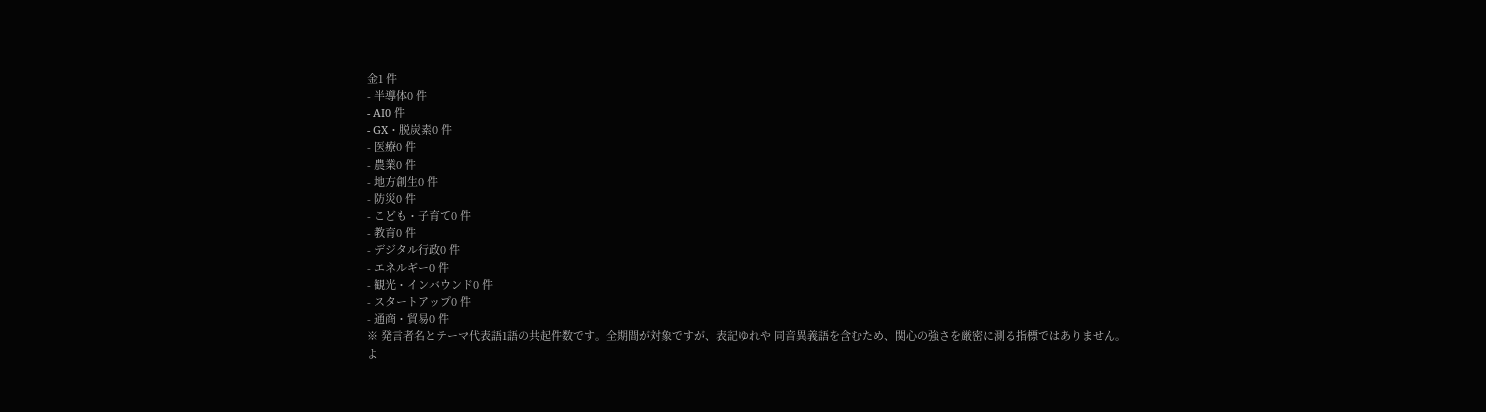金1 件
- 半導体0 件
- AI0 件
- GX・脱炭素0 件
- 医療0 件
- 農業0 件
- 地方創生0 件
- 防災0 件
- こども・子育て0 件
- 教育0 件
- デジタル行政0 件
- エネルギー0 件
- 観光・インバウンド0 件
- スタートアップ0 件
- 通商・貿易0 件
※ 発言者名とテーマ代表語1語の共起件数です。全期間が対象ですが、表記ゆれや 同音異義語を含むため、関心の強さを厳密に測る指標ではありません。
よ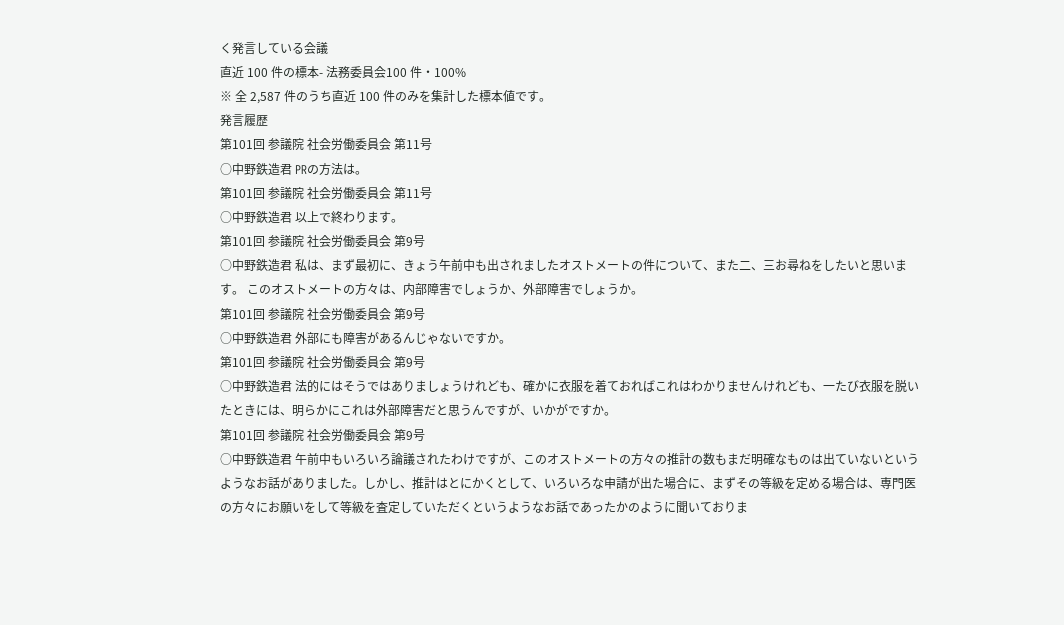く発言している会議
直近 100 件の標本- 法務委員会100 件・100%
※ 全 2,587 件のうち直近 100 件のみを集計した標本値です。
発言履歴
第101回 参議院 社会労働委員会 第11号
○中野鉄造君 PRの方法は。
第101回 参議院 社会労働委員会 第11号
○中野鉄造君 以上で終わります。
第101回 参議院 社会労働委員会 第9号
○中野鉄造君 私は、まず最初に、きょう午前中も出されましたオストメートの件について、また二、三お尋ねをしたいと思います。 このオストメートの方々は、内部障害でしょうか、外部障害でしょうか。
第101回 参議院 社会労働委員会 第9号
○中野鉄造君 外部にも障害があるんじゃないですか。
第101回 参議院 社会労働委員会 第9号
○中野鉄造君 法的にはそうではありましょうけれども、確かに衣服を着ておればこれはわかりませんけれども、一たび衣服を脱いたときには、明らかにこれは外部障害だと思うんですが、いかがですか。
第101回 参議院 社会労働委員会 第9号
○中野鉄造君 午前中もいろいろ論議されたわけですが、このオストメートの方々の推計の数もまだ明確なものは出ていないというようなお話がありました。しかし、推計はとにかくとして、いろいろな申請が出た場合に、まずその等級を定める場合は、専門医の方々にお願いをして等級を査定していただくというようなお話であったかのように聞いておりま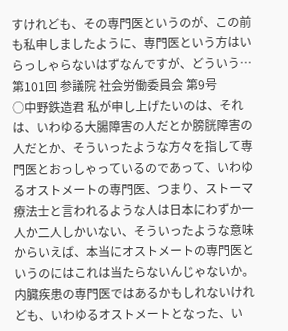すけれども、その専門医というのが、この前も私申しましたように、専門医という方はいらっしゃらないはずなんですが、どういう…
第101回 参議院 社会労働委員会 第9号
○中野鉄造君 私が申し上げたいのは、それは、いわゆる大腸障害の人だとか膀胱障害の人だとか、そういったような方々を指して専門医とおっしゃっているのであって、いわゆるオストメートの専門医、つまり、ストーマ療法士と言われるような人は日本にわずか一人か二人しかいない、そういったような意味からいえば、本当にオストメートの専門医というのにはこれは当たらないんじゃないか。内臓疾患の専門医ではあるかもしれないけれども、いわゆるオストメートとなった、い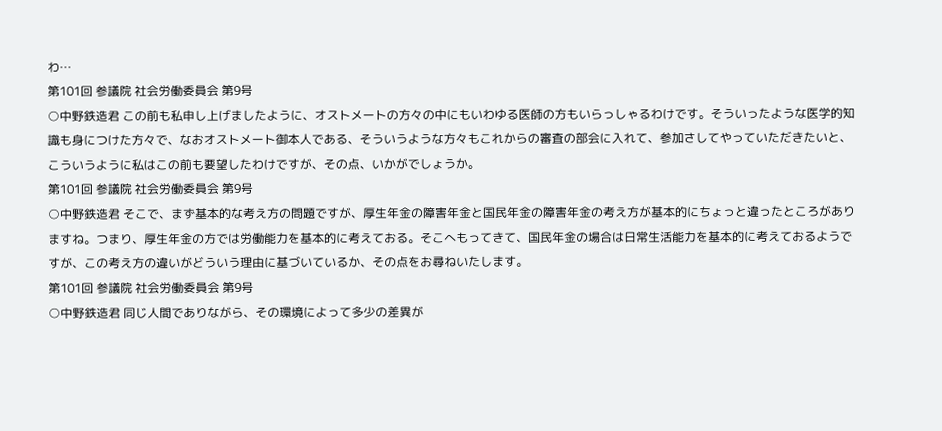わ…
第101回 参議院 社会労働委員会 第9号
○中野鉄造君 この前も私申し上げましたように、オストメートの方々の中にもいわゆる医師の方もいらっしゃるわけです。そういったような医学的知識も身につけた方々で、なおオストメート御本人である、そういうような方々もこれからの審査の部会に入れて、参加さしてやっていただきたいと、こういうように私はこの前も要望したわけですが、その点、いかがでしょうか。
第101回 参議院 社会労働委員会 第9号
○中野鉄造君 そこで、まず基本的な考え方の問題ですが、厚生年金の障害年金と国民年金の障害年金の考え方が基本的にちょっと違ったところがありますね。つまり、厚生年金の方では労働能力を基本的に考えておる。そこへもってきて、国民年金の場合は日常生活能力を基本的に考えておるようですが、この考え方の違いがどういう理由に基づいているか、その点をお尋ねいたします。
第101回 参議院 社会労働委員会 第9号
○中野鉄造君 同じ人間でありながら、その環境によって多少の差異が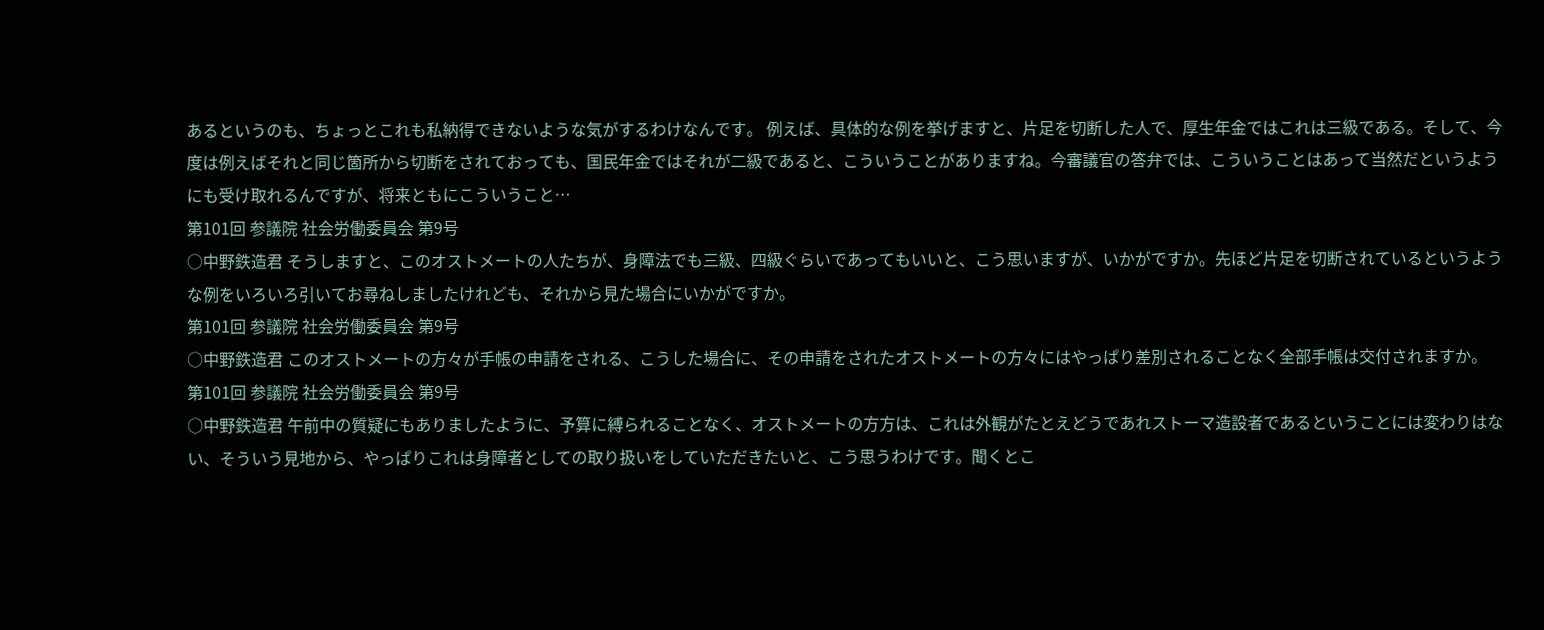あるというのも、ちょっとこれも私納得できないような気がするわけなんです。 例えば、具体的な例を挙げますと、片足を切断した人で、厚生年金ではこれは三級である。そして、今度は例えばそれと同じ箇所から切断をされておっても、国民年金ではそれが二級であると、こういうことがありますね。今審議官の答弁では、こういうことはあって当然だというようにも受け取れるんですが、将来ともにこういうこと…
第101回 参議院 社会労働委員会 第9号
○中野鉄造君 そうしますと、このオストメートの人たちが、身障法でも三級、四級ぐらいであってもいいと、こう思いますが、いかがですか。先ほど片足を切断されているというような例をいろいろ引いてお尋ねしましたけれども、それから見た場合にいかがですか。
第101回 参議院 社会労働委員会 第9号
○中野鉄造君 このオストメートの方々が手帳の申請をされる、こうした場合に、その申請をされたオストメートの方々にはやっぱり差別されることなく全部手帳は交付されますか。
第101回 参議院 社会労働委員会 第9号
○中野鉄造君 午前中の質疑にもありましたように、予算に縛られることなく、オストメートの方方は、これは外観がたとえどうであれストーマ造設者であるということには変わりはない、そういう見地から、やっぱりこれは身障者としての取り扱いをしていただきたいと、こう思うわけです。聞くとこ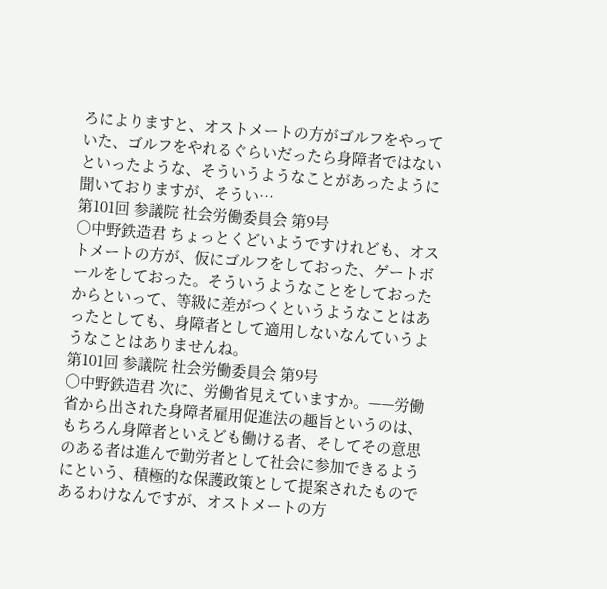ろによりますと、オストメートの方がゴルフをやっていた、ゴルフをやれるぐらいだったら身障者ではないといったような、そういうようなことがあったように聞いておりますが、そうい…
第101回 参議院 社会労働委員会 第9号
○中野鉄造君 ちょっとくどいようですけれども、オストメートの方が、仮にゴルフをしておった、ゲートボールをしておった。そういうようなことをしておったからといって、等級に差がつくというようなことはあったとしても、身障者として適用しないなんていうようなことはありませんね。
第101回 参議院 社会労働委員会 第9号
○中野鉄造君 次に、労働省見えていますか。——労働省から出された身障者雇用促進法の趣旨というのは、もちろん身障者といえども働ける者、そしてその意思のある者は進んで勤労者として社会に参加できるようにという、積極的な保護政策として提案されたものであるわけなんですが、オストメートの方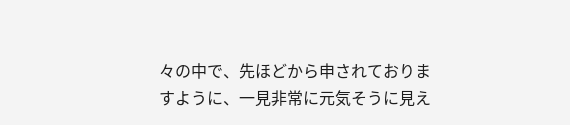々の中で、先ほどから申されておりますように、一見非常に元気そうに見え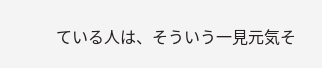ている人は、そういう一見元気そ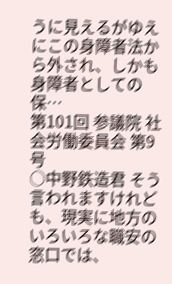うに見えるがゆえにこの身障者法から外され、しかも身障者としての保…
第101回 参議院 社会労働委員会 第9号
○中野鉄造君 そう言われますけれども、現実に地方のいろいろな職安の窓口では、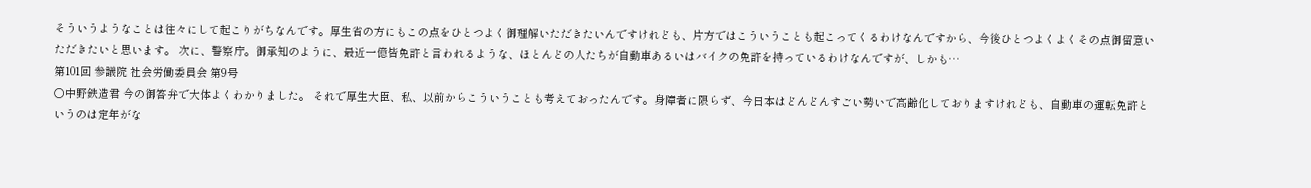そういうようなことは往々にして起こりがちなんです。厚生省の方にもこの点をひとつよく御理解いただきたいんですけれども、片方ではこういうことも起こってくるわけなんですから、今後ひとつよくよくその点御留意いただきたいと思います。 次に、警察庁。御承知のように、最近一億皆免許と言われるような、ほとんどの人たちが自動車あるいはバイクの免許を持っているわけなんですが、しかも…
第101回 参議院 社会労働委員会 第9号
○中野鉄造君 今の御答弁で大体よくわかりました。 それで厚生大臣、私、以前からこういうことも考えておったんです。身障者に限らず、今日本はどんどんすごい勢いで高齢化しておりますけれども、自動車の運転免許というのは定年がな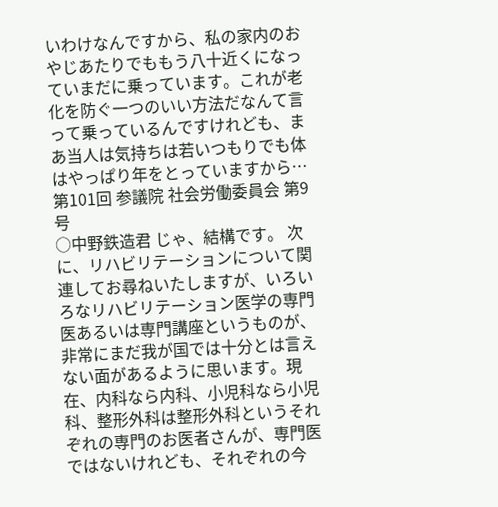いわけなんですから、私の家内のおやじあたりでももう八十近くになっていまだに乗っています。これが老化を防ぐ一つのいい方法だなんて言って乗っているんですけれども、まあ当人は気持ちは若いつもりでも体はやっぱり年をとっていますから…
第101回 参議院 社会労働委員会 第9号
○中野鉄造君 じゃ、結構です。 次に、リハビリテーションについて関連してお尋ねいたしますが、いろいろなリハビリテーション医学の専門医あるいは専門講座というものが、非常にまだ我が国では十分とは言えない面があるように思います。現在、内科なら内科、小児科なら小児科、整形外科は整形外科というそれぞれの専門のお医者さんが、専門医ではないけれども、それぞれの今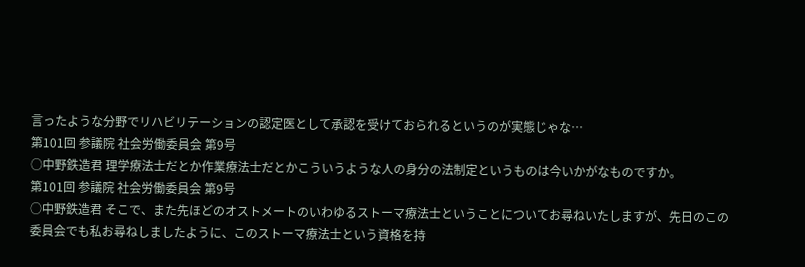言ったような分野でリハビリテーションの認定医として承認を受けておられるというのが実態じゃな…
第101回 参議院 社会労働委員会 第9号
○中野鉄造君 理学療法士だとか作業療法士だとかこういうような人の身分の法制定というものは今いかがなものですか。
第101回 参議院 社会労働委員会 第9号
○中野鉄造君 そこで、また先ほどのオストメートのいわゆるストーマ療法士ということについてお尋ねいたしますが、先日のこの委員会でも私お尋ねしましたように、このストーマ療法士という資格を持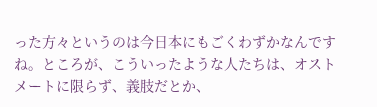った方々というのは今日本にもごくわずかなんですね。ところが、こういったような人たちは、オストメートに限らず、義肢だとか、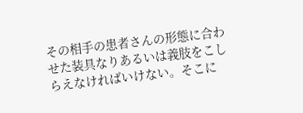その相手の患者さんの形態に合わせた装具なりあるいは義肢をこしらえなければいけない。そこに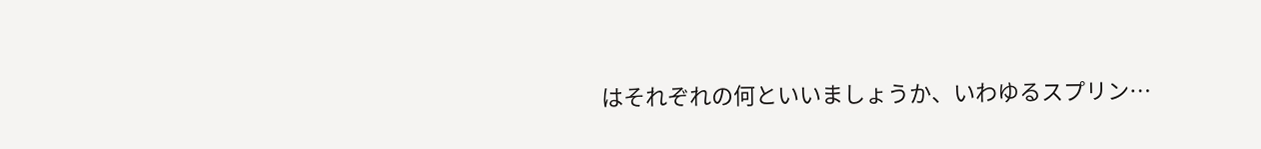はそれぞれの何といいましょうか、いわゆるスプリン…